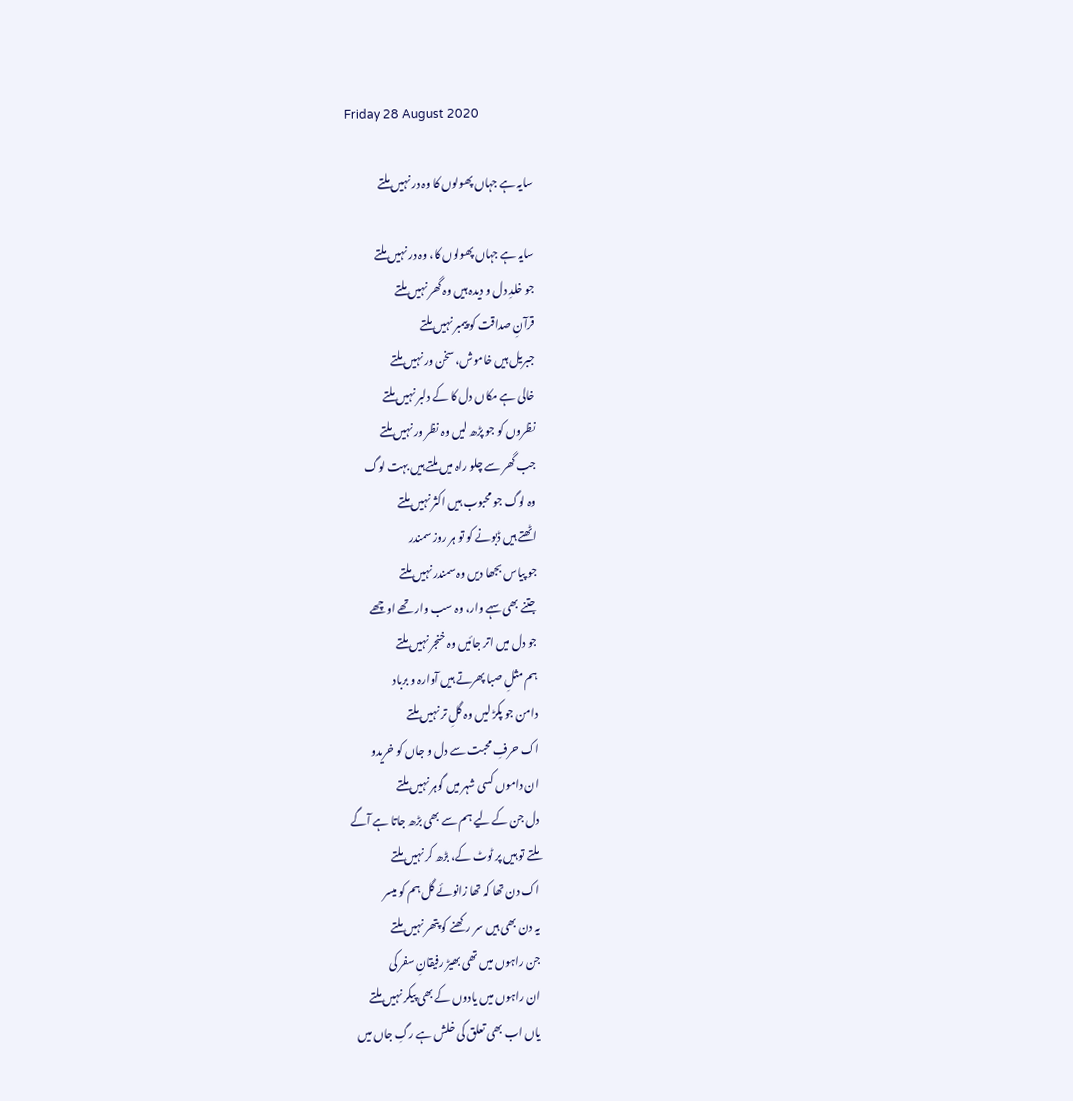Friday 28 August 2020

سایہ ہے جہاں پھولوں کا وہ در نہیں ملتے

سایہ ہے جہاں پھولوں کا، وہ در نہیں ملتے
جو خلدِ دل و دیدہ ہیں وہ گھر نہیں ملتے
قرآنِ صداقت کو پیمبر نہیں ملتے
جبریل ہیں خاموش، سخن ور نہیں ملتے
خالی ہے مکاں دل کا کے دلبر نہیں ملتے
نظروں کو جو پڑھ لیں وہ نظر ور نہیں ملتے
جب گھر سے چلو راہ میں ملتے ہیں بہت لوگ
وہ لوگ جو محبوب ہیں اکثر نہیں ملتے
اٹھتے ہیں ڈبونے کو تو ہر روز سمندر
جو پیاس بجھا دیں وہ سمندر نہیں ملتے
جتنے بھی سہے وار، وہ سب وار تھے اوچھے
جو دل میں اتر جائیں وہ خنجر نہیں ملتے
ہم مثلِ صبا پھرتے ہیں آوارہ و برباد
دامن جو پکڑ لیں وہ گلِ تر نہیں ملتے
اک حرفِ محبت سے دل و جاں کو خریدو
ان داموں کسی شہر میں گوہر نہیں ملتے
دل جن کے لیے ہم سے بھی بڑھ جاتا ہے آگے
ملتے تو ہیں پر ٹوٹ کے، بڑھ کر نہیں ملتے
اک دن تھا کہ تھا زانوئے گل ہم کو میسر
یہ دن بھی ہیں سر رکھنے کو پتھر نہیں ملتے
جن راہوں میں تھی بھیڑ رفیقانِ سفر کی
ان راہوں میں یادوں کے بھی پیکر نہیں ملتے
یاں اب بھی تعلق کی خلش ہے رگِ جاں میں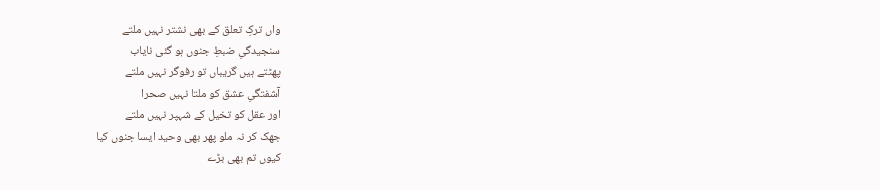واں ترکِ تعلق کے بھی نشتر نہیں ملتے
سنجیدگیِ ضبطِ جنوں ہو گئی نایاب
پھٹتے ہیں گریباں تو رفوگر نہیں ملتے
آشفتگیِ عشق کو ملتا نہیں صحرا
اور عقل کو تخیل کے شہپر نہیں ملتے
جھک کر نہ ملو پھر بھی وحید ایسا جنوں کیا
کیوں تم بھی بڑے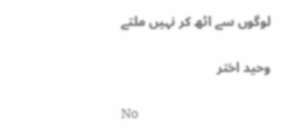لوگوں سے اٹھ کر نہیں ملتے

وحید اختر

No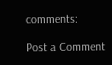comments:

Post a Comment